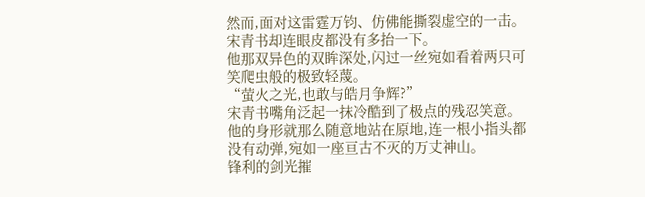然而,面对这雷霆万钧、仿佛能撕裂虚空的一击。
宋青书却连眼皮都没有多抬一下。
他那双异色的双眸深处,闪过一丝宛如看着两只可笑爬虫般的极致轻蔑。
“萤火之光,也敢与皓月争辉?”
宋青书嘴角泛起一抹冷酷到了极点的残忍笑意。
他的身形就那么随意地站在原地,连一根小指头都没有动弹,宛如一座亘古不灭的万丈神山。
锋利的剑光摧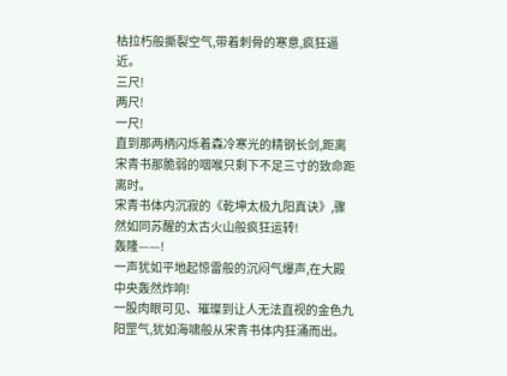枯拉朽般撕裂空气,带着刺骨的寒意,疯狂逼近。
三尺!
两尺!
一尺!
直到那两柄闪烁着森冷寒光的精钢长剑,距离宋青书那脆弱的咽喉只剩下不足三寸的致命距离时。
宋青书体内沉寂的《乾坤太极九阳真诀》,骤然如同苏醒的太古火山般疯狂运转!
轰隆——!
一声犹如平地起惊雷般的沉闷气爆声,在大殿中央轰然炸响!
一股肉眼可见、璀璨到让人无法直视的金色九阳罡气,犹如海啸般从宋青书体内狂涌而出。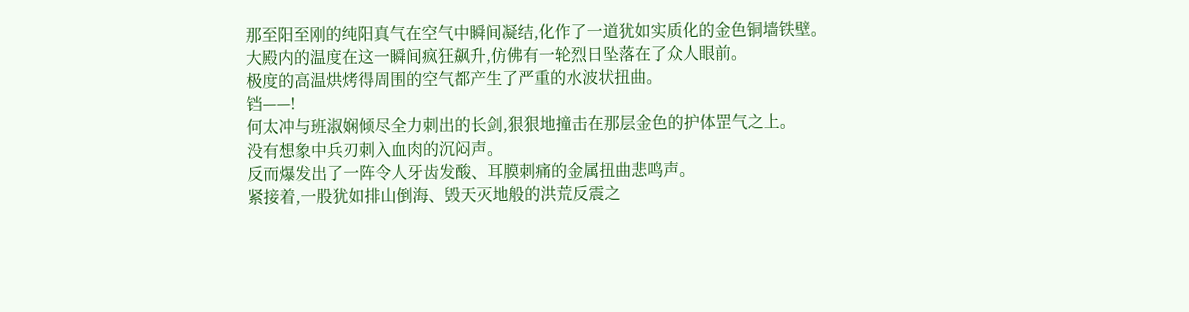那至阳至刚的纯阳真气在空气中瞬间凝结,化作了一道犹如实质化的金色铜墙铁壁。
大殿内的温度在这一瞬间疯狂飙升,仿佛有一轮烈日坠落在了众人眼前。
极度的高温烘烤得周围的空气都产生了严重的水波状扭曲。
铛——!
何太冲与班淑娴倾尽全力刺出的长剑,狠狠地撞击在那层金色的护体罡气之上。
没有想象中兵刃刺入血肉的沉闷声。
反而爆发出了一阵令人牙齿发酸、耳膜刺痛的金属扭曲悲鸣声。
紧接着,一股犹如排山倒海、毁天灭地般的洪荒反震之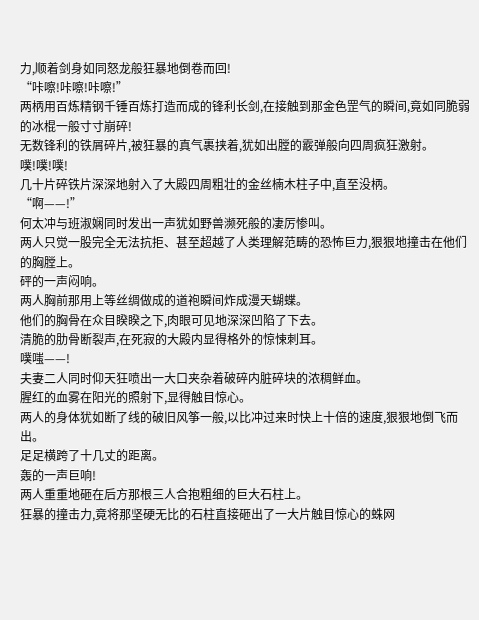力,顺着剑身如同怒龙般狂暴地倒卷而回!
“咔嚓!咔嚓!咔嚓!”
两柄用百炼精钢千锤百炼打造而成的锋利长剑,在接触到那金色罡气的瞬间,竟如同脆弱的冰棍一般寸寸崩碎!
无数锋利的铁屑碎片,被狂暴的真气裹挟着,犹如出膛的霰弹般向四周疯狂激射。
噗!噗!噗!
几十片碎铁片深深地射入了大殿四周粗壮的金丝楠木柱子中,直至没柄。
“啊——!”
何太冲与班淑娴同时发出一声犹如野兽濒死般的凄厉惨叫。
两人只觉一股完全无法抗拒、甚至超越了人类理解范畴的恐怖巨力,狠狠地撞击在他们的胸膛上。
砰的一声闷响。
两人胸前那用上等丝绸做成的道袍瞬间炸成漫天蝴蝶。
他们的胸骨在众目睽睽之下,肉眼可见地深深凹陷了下去。
清脆的肋骨断裂声,在死寂的大殿内显得格外的惊悚刺耳。
噗嗤——!
夫妻二人同时仰天狂喷出一大口夹杂着破碎内脏碎块的浓稠鲜血。
腥红的血雾在阳光的照射下,显得触目惊心。
两人的身体犹如断了线的破旧风筝一般,以比冲过来时快上十倍的速度,狠狠地倒飞而出。
足足横跨了十几丈的距离。
轰的一声巨响!
两人重重地砸在后方那根三人合抱粗细的巨大石柱上。
狂暴的撞击力,竟将那坚硬无比的石柱直接砸出了一大片触目惊心的蛛网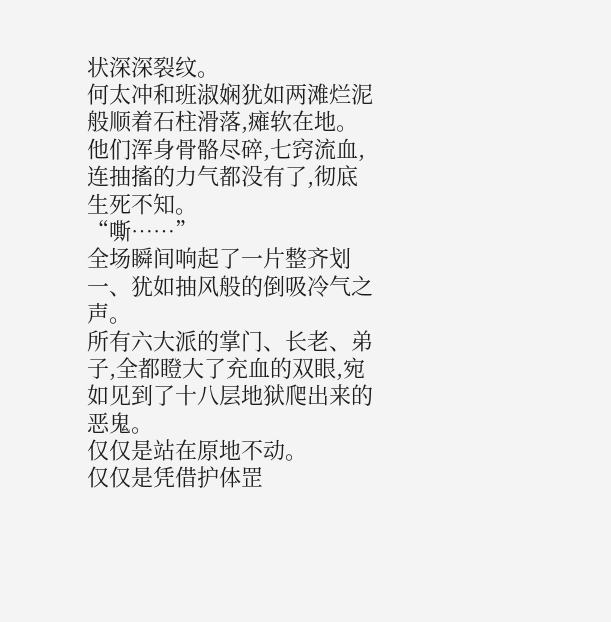状深深裂纹。
何太冲和班淑娴犹如两滩烂泥般顺着石柱滑落,瘫软在地。
他们浑身骨骼尽碎,七窍流血,连抽搐的力气都没有了,彻底生死不知。
“嘶……”
全场瞬间响起了一片整齐划一、犹如抽风般的倒吸冷气之声。
所有六大派的掌门、长老、弟子,全都瞪大了充血的双眼,宛如见到了十八层地狱爬出来的恶鬼。
仅仅是站在原地不动。
仅仅是凭借护体罡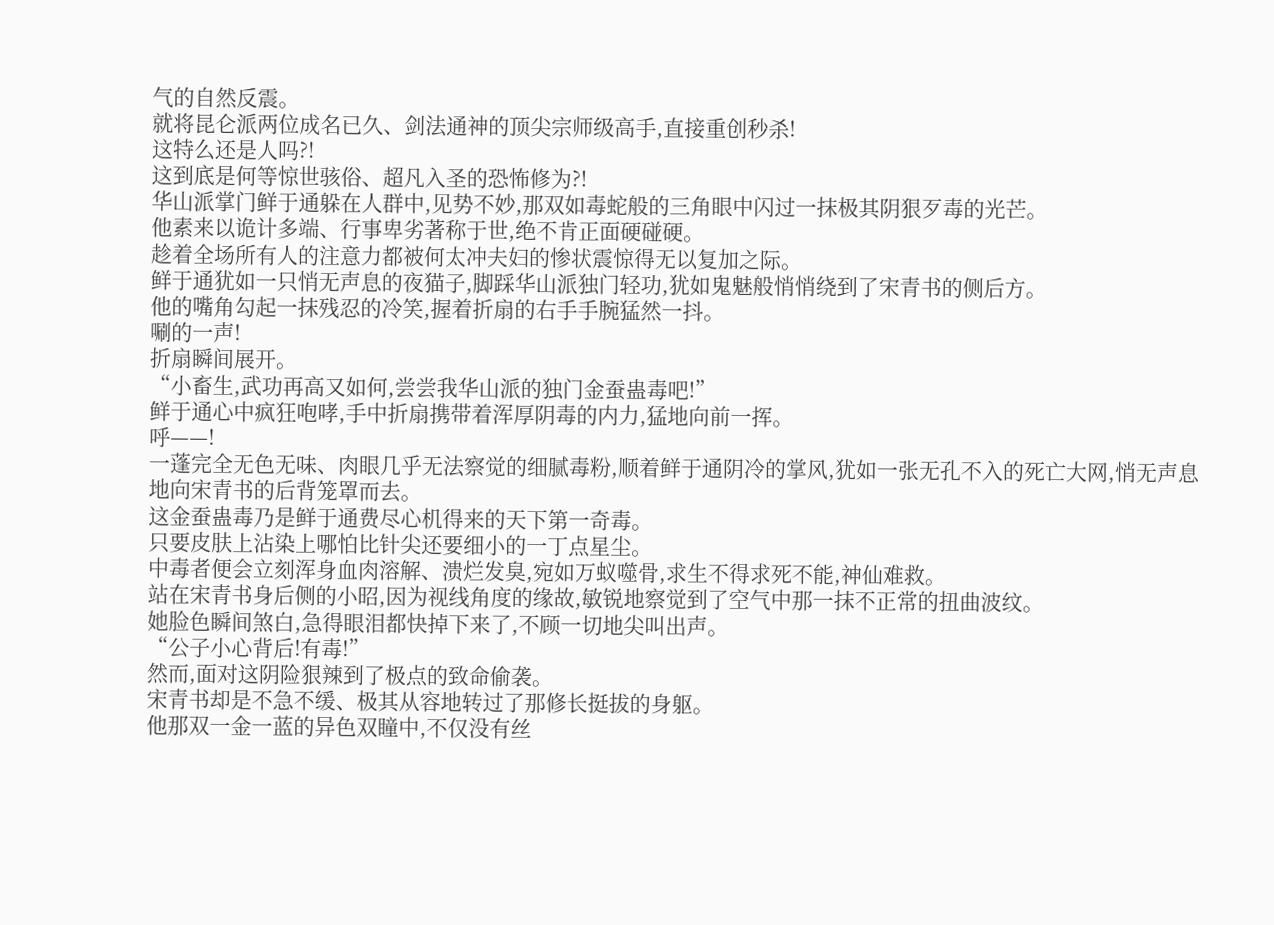气的自然反震。
就将昆仑派两位成名已久、剑法通神的顶尖宗师级高手,直接重创秒杀!
这特么还是人吗?!
这到底是何等惊世骇俗、超凡入圣的恐怖修为?!
华山派掌门鲜于通躲在人群中,见势不妙,那双如毒蛇般的三角眼中闪过一抹极其阴狠歹毒的光芒。
他素来以诡计多端、行事卑劣著称于世,绝不肯正面硬碰硬。
趁着全场所有人的注意力都被何太冲夫妇的惨状震惊得无以复加之际。
鲜于通犹如一只悄无声息的夜猫子,脚踩华山派独门轻功,犹如鬼魅般悄悄绕到了宋青书的侧后方。
他的嘴角勾起一抹残忍的冷笑,握着折扇的右手手腕猛然一抖。
唰的一声!
折扇瞬间展开。
“小畜生,武功再高又如何,尝尝我华山派的独门金蚕蛊毒吧!”
鲜于通心中疯狂咆哮,手中折扇携带着浑厚阴毒的内力,猛地向前一挥。
呼——!
一蓬完全无色无味、肉眼几乎无法察觉的细腻毒粉,顺着鲜于通阴冷的掌风,犹如一张无孔不入的死亡大网,悄无声息地向宋青书的后背笼罩而去。
这金蚕蛊毒乃是鲜于通费尽心机得来的天下第一奇毒。
只要皮肤上沾染上哪怕比针尖还要细小的一丁点星尘。
中毒者便会立刻浑身血肉溶解、溃烂发臭,宛如万蚁噬骨,求生不得求死不能,神仙难救。
站在宋青书身后侧的小昭,因为视线角度的缘故,敏锐地察觉到了空气中那一抹不正常的扭曲波纹。
她脸色瞬间煞白,急得眼泪都快掉下来了,不顾一切地尖叫出声。
“公子小心背后!有毒!”
然而,面对这阴险狠辣到了极点的致命偷袭。
宋青书却是不急不缓、极其从容地转过了那修长挺拔的身躯。
他那双一金一蓝的异色双瞳中,不仅没有丝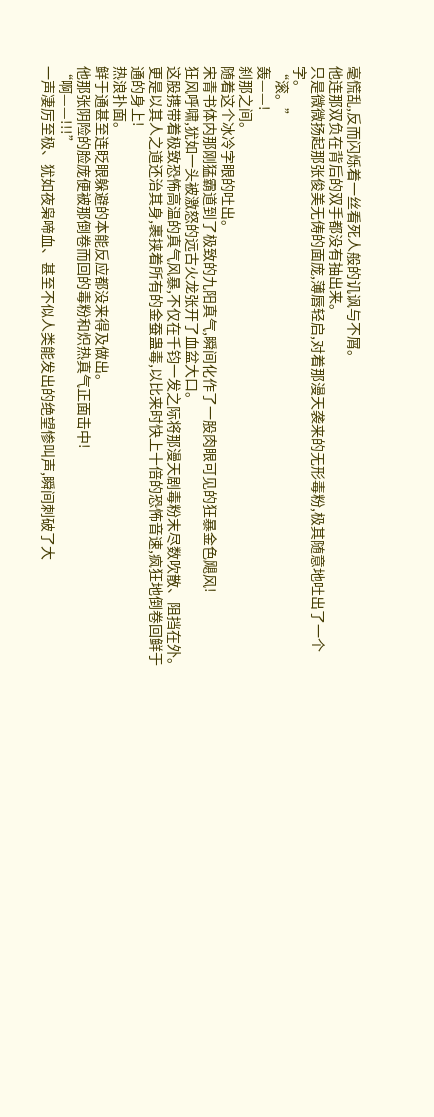毫慌乱,反而闪烁着一丝看死人般的讥讽与不屑。
他连那双负在背后的双手都没有抽出来。
只是微微扬起那张俊美无俦的面庞,薄唇轻启,对着那漫天袭来的无形毒粉,极其随意地吐出了一个字。
“滚。”
轰——!
刹那之间。
随着这个冰冷字眼的吐出。
宋青书体内那刚猛霸道到了极致的九阳真气,瞬间化作了一股肉眼可见的狂暴金色飓风!
狂风呼啸,犹如一头被激怒的远古火龙张开了血盆大口。
这股携带着极致恐怖高温的真气风暴,不仅在千钧一发之际将那漫天剧毒粉末尽数吹散、阻挡在外。
更是以其人之道还治其身,裹挟着所有的金蚕蛊毒,以比来时快上十倍的恐怖音速,疯狂地倒卷回鲜于通的身上!
热浪扑面。
鲜于通甚至连眨眼躲避的本能反应都没来得及做出。
他那张阴险的脸庞便被那倒卷而回的毒粉和炽热真气正面击中!
“啊——!!!”
一声凄厉至极、犹如夜枭啼血、甚至不似人类能发出的绝望惨叫声,瞬间刺破了大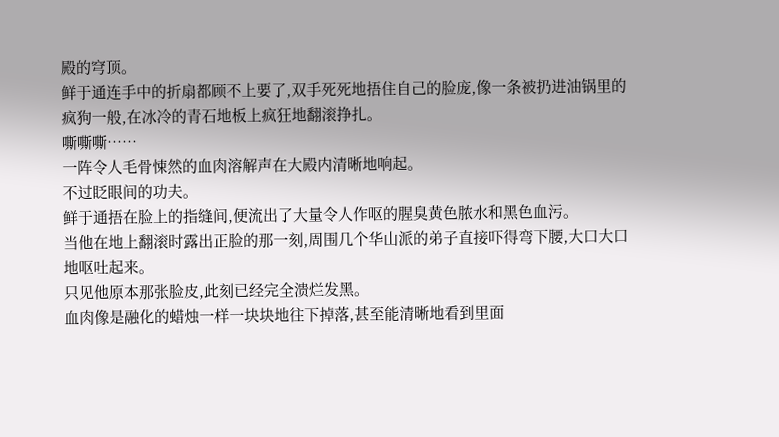殿的穹顶。
鲜于通连手中的折扇都顾不上要了,双手死死地捂住自己的脸庞,像一条被扔进油锅里的疯狗一般,在冰冷的青石地板上疯狂地翻滚挣扎。
嘶嘶嘶……
一阵令人毛骨悚然的血肉溶解声在大殿内清晰地响起。
不过眨眼间的功夫。
鲜于通捂在脸上的指缝间,便流出了大量令人作呕的腥臭黄色脓水和黑色血污。
当他在地上翻滚时露出正脸的那一刻,周围几个华山派的弟子直接吓得弯下腰,大口大口地呕吐起来。
只见他原本那张脸皮,此刻已经完全溃烂发黑。
血肉像是融化的蜡烛一样一块块地往下掉落,甚至能清晰地看到里面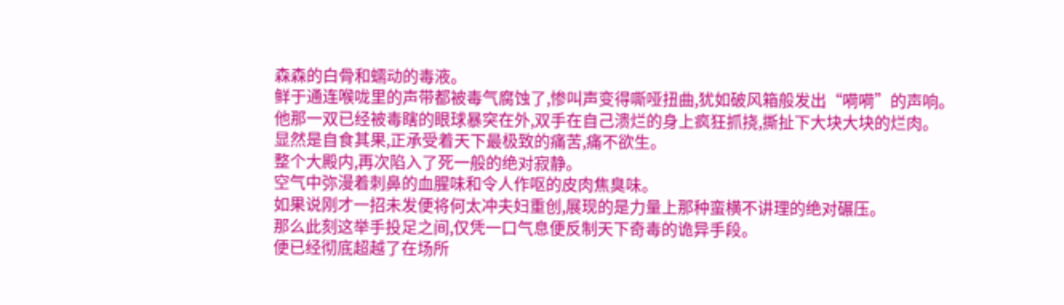森森的白骨和蠕动的毒液。
鲜于通连喉咙里的声带都被毒气腐蚀了,惨叫声变得嘶哑扭曲,犹如破风箱般发出“嗬嗬”的声响。
他那一双已经被毒瞎的眼球暴突在外,双手在自己溃烂的身上疯狂抓挠,撕扯下大块大块的烂肉。
显然是自食其果,正承受着天下最极致的痛苦,痛不欲生。
整个大殿内,再次陷入了死一般的绝对寂静。
空气中弥漫着刺鼻的血腥味和令人作呕的皮肉焦臭味。
如果说刚才一招未发便将何太冲夫妇重创,展现的是力量上那种蛮横不讲理的绝对碾压。
那么此刻这举手投足之间,仅凭一口气息便反制天下奇毒的诡异手段。
便已经彻底超越了在场所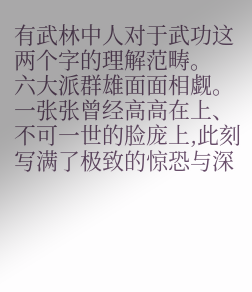有武林中人对于武功这两个字的理解范畴。
六大派群雄面面相觑。
一张张曾经高高在上、不可一世的脸庞上,此刻写满了极致的惊恐与深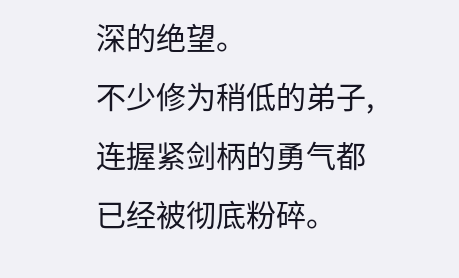深的绝望。
不少修为稍低的弟子,连握紧剑柄的勇气都已经被彻底粉碎。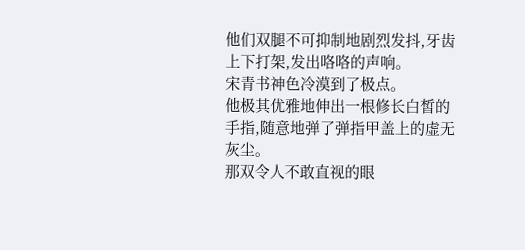他们双腿不可抑制地剧烈发抖,牙齿上下打架,发出咯咯的声响。
宋青书神色冷漠到了极点。
他极其优雅地伸出一根修长白皙的手指,随意地弹了弹指甲盖上的虚无灰尘。
那双令人不敢直视的眼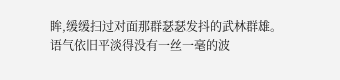眸,缓缓扫过对面那群瑟瑟发抖的武林群雄。
语气依旧平淡得没有一丝一毫的波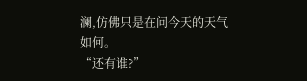澜,仿佛只是在问今天的天气如何。
“还有谁?”